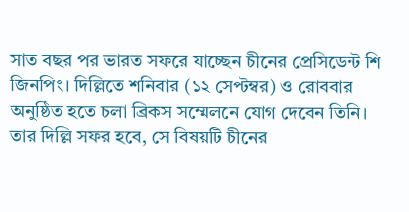সাত বছর পর ভারত সফরে যাচ্ছেন চীনের প্রেসিডেন্ট শি জিনপিং। দিল্লিতে শনিবার (১২ সেপ্টম্বর) ও রোববার অনুষ্ঠিত হতে চলা ব্রিকস সম্মেলনে যোগ দেবেন তিনি।
তার দিল্লি সফর হবে, সে বিষয়টি চীনের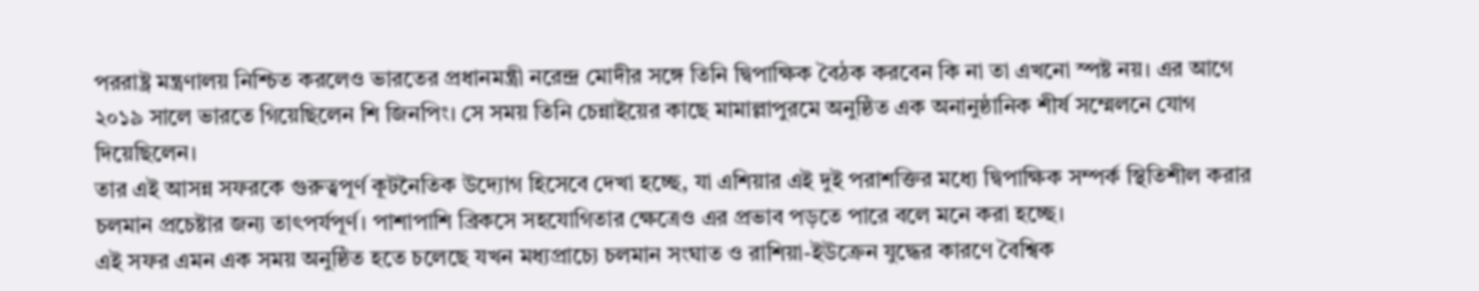পররাষ্ট্র মন্ত্রণালয় নিশ্চিত করলেও ভারতের প্রধানমন্ত্রী নরেন্দ্র মোদীর সঙ্গে তিনি দ্বিপাক্ষিক বৈঠক করবেন কি না তা এখনো স্পষ্ট নয়। এর আগে ২০১৯ সালে ভারতে গিয়েছিলেন শি জিনপিং। সে সময় তিনি চেন্নাইয়ের কাছে মামাল্লাপুরমে অনুষ্ঠিত এক অনানুষ্ঠানিক শীর্ষ সম্মেলনে যোগ দিয়েছিলেন।
তার এই আসন্ন সফরকে গুরুত্বপূর্ণ কূটনৈতিক উদ্যোগ হিসেবে দেখা হচ্ছে, যা এশিয়ার এই দুই পরাশক্তির মধ্যে দ্বিপাক্ষিক সম্পর্ক স্থিতিশীল করার চলমান প্রচেষ্টার জন্য তাৎপর্যপূর্ণ। পাশাপাশি ব্রিকসে সহযোগিতার ক্ষেত্রেও এর প্রভাব পড়তে পারে বলে মনে করা হচ্ছে।
এই সফর এমন এক সময় অনুষ্ঠিত হতে চলেছে যখন মধ্যপ্রাচ্যে চলমান সংঘাত ও রাশিয়া-ইউক্রেন যুদ্ধের কারণে বৈশ্বিক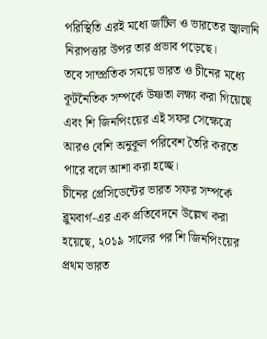পরিস্থিতি এরই মধ্যে জটিল ও ভারতের জ্বালানি নিরাপত্তার উপর তার প্রভাব পড়েছে।
তবে সাম্প্রতিক সময়ে ভারত ও চীনের মধ্যে কূটনৈতিক সম্পর্কে উষ্ণতা লক্ষ্য করা গিয়েছে এবং শি জিনপিংয়ের এই সফর সেক্ষেত্রে আরও বেশি অনুকূল পরিবেশ তৈরি করতে পারে বলে আশা করা হচ্ছে।
চীনের প্রেসিডেন্টের ভারত সফর সম্পর্কে ব্লুমবার্গ-এর এক প্রতিবেদনে উল্লেখ করা হয়েছে, ২০১৯ সালের পর শি জিনপিংয়ের প্রথম ভারত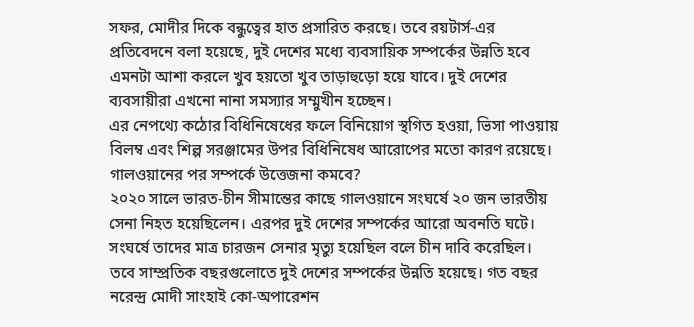সফর, মোদীর দিকে বন্ধুত্বের হাত প্রসারিত করছে। তবে রয়টার্স-এর প্রতিবেদনে বলা হয়েছে, দুই দেশের মধ্যে ব্যবসায়িক সম্পর্কের উন্নতি হবে এমনটা আশা করলে খুব হয়তো খুব তাড়াহুড়ো হয়ে যাবে। দুই দেশের ব্যবসায়ীরা এখনো নানা সমস্যার সম্মুখীন হচ্ছেন।
এর নেপথ্যে কঠোর বিধিনিষেধের ফলে বিনিয়োগ স্থগিত হওয়া, ভিসা পাওয়ায় বিলম্ব এবং শিল্প সরঞ্জামের উপর বিধিনিষেধ আরোপের মতো কারণ রয়েছে।
গালওয়ানের পর সম্পর্কে উত্তেজনা কমবে?
২০২০ সালে ভারত-চীন সীমান্তের কাছে গালওয়ানে সংঘর্ষে ২০ জন ভারতীয় সেনা নিহত হয়েছিলেন। এরপর দুই দেশের সম্পর্কের আরো অবনতি ঘটে। সংঘর্ষে তাদের মাত্র চারজন সেনার মৃত্যু হয়েছিল বলে চীন দাবি করেছিল।
তবে সাম্প্রতিক বছরগুলোতে দুই দেশের সম্পর্কের উন্নতি হয়েছে। গত বছর নরেন্দ্র মোদী সাংহাই কো-অপারেশন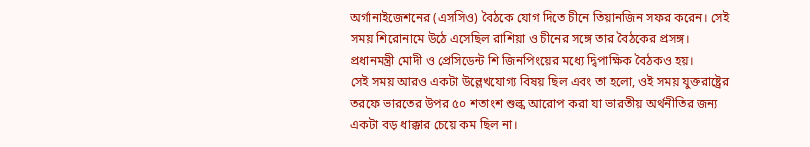অর্গানাইজেশনের (এসসিও) বৈঠকে যোগ দিতে চীনে তিয়ানজিন সফর করেন। সেই সময় শিরোনামে উঠে এসেছিল রাশিয়া ও চীনের সঙ্গে তার বৈঠকের প্রসঙ্গ।
প্রধানমন্ত্রী মোদী ও প্রেসিডেন্ট শি জিনপিংয়ের মধ্যে দ্বিপাক্ষিক বৈঠকও হয়।
সেই সময় আরও একটা উল্লেখযোগ্য বিষয় ছিল এবং তা হলো, ওই সময় যুক্তরাষ্ট্রের তরফে ভারতের উপর ৫০ শতাংশ শুল্ক আরোপ করা যা ভারতীয় অর্থনীতির জন্য একটা বড় ধাক্কার চেয়ে কম ছিল না।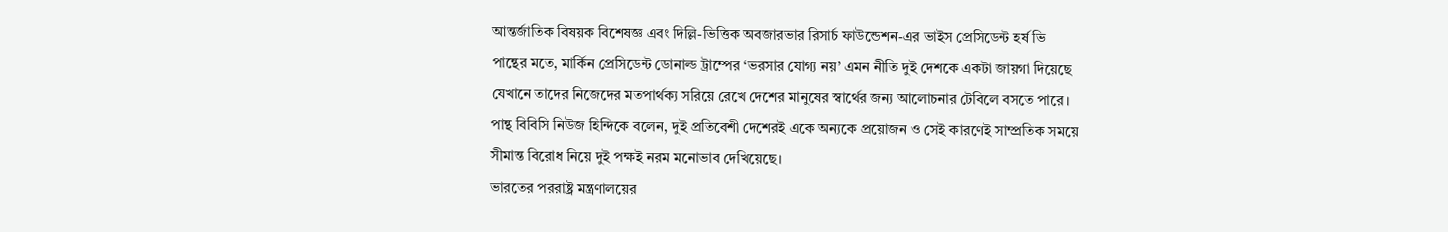আন্তর্জাতিক বিষয়ক বিশেষজ্ঞ এবং দিল্লি-ভিত্তিক অবজারভার রিসার্চ ফাউন্ডেশন-এর ভাইস প্রেসিডেন্ট হর্ষ ভি পান্থের মতে, মার্কিন প্রেসিডেন্ট ডোনাল্ড ট্রাম্পের ‘ভরসার যোগ্য নয়’ এমন নীতি দুই দেশকে একটা জায়গা দিয়েছে যেখানে তাদের নিজেদের মতপার্থক্য সরিয়ে রেখে দেশের মানুষের স্বার্থের জন্য আলোচনার টেবিলে বসতে পারে।
পান্থ বিবিসি নিউজ হিন্দিকে বলেন, দুই প্রতিবেশী দেশেরই একে অন্যকে প্রয়োজন ও সেই কারণেই সাম্প্রতিক সময়ে সীমান্ত বিরোধ নিয়ে দুই পক্ষই নরম মনোভাব দেখিয়েছে।
ভারতের পররাষ্ট্র মন্ত্রণালয়ের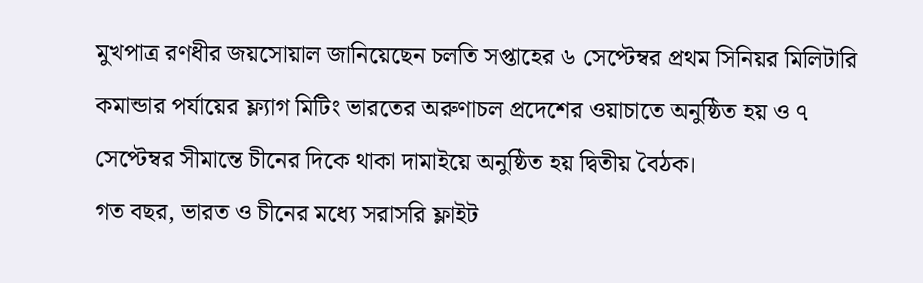মুখপাত্র রণধীর জয়সোয়াল জানিয়েছেন চলতি সপ্তাহের ৬ সেপ্টেম্বর প্রথম সিনিয়র মিলিটারি কমান্ডার পর্যায়ের ফ্ল্যাগ মিটিং ভারতের অরুণাচল প্রদেশের ওয়াচাতে অনুষ্ঠিত হয় ও ৭ সেপ্টেম্বর সীমান্তে চীনের দিকে থাকা দামাইয়ে অনুষ্ঠিত হয় দ্বিতীয় বৈঠক।
গত বছর, ভারত ও চীনের মধ্যে সরাসরি ফ্লাইট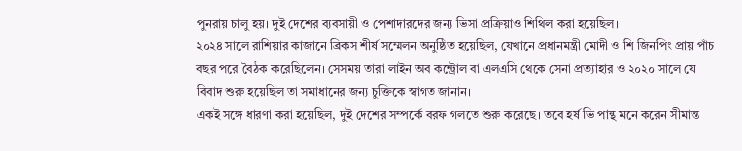পুনরায় চালু হয়। দুই দেশের ব্যবসায়ী ও পেশাদারদের জন্য ভিসা প্রক্রিয়াও শিথিল করা হয়েছিল।
২০২৪ সালে রাশিয়ার কাজানে ব্রিকস শীর্ষ সম্মেলন অনুষ্ঠিত হয়েছিল, যেখানে প্রধানমন্ত্রী মোদী ও শি জিনপিং প্রায় পাঁচ বছর পরে বৈঠক করেছিলেন। সেসময় তারা লাইন অব কন্ট্রোল বা এলএসি থেকে সেনা প্রত্যাহার ও ২০২০ সালে যে বিবাদ শুরু হয়েছিল তা সমাধানের জন্য চুক্তিকে স্বাগত জানান।
একই সঙ্গে ধারণা করা হয়েছিল, দুই দেশের সম্পর্কে বরফ গলতে শুরু করেছে। তবে হর্ষ ভি পান্থ মনে করেন সীমান্ত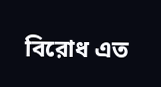বিরোধ এত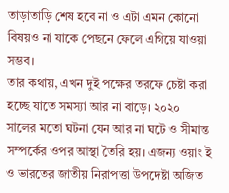তাড়াতাড়ি শেষ হবে না ও এটা এমন কোনো বিষয়ও না যাকে পেছনে ফেলে এগিয়ে যাওয়া সম্ভব।
তার কথায়, এখন দুই পক্ষের তরফে চেষ্টা করা হচ্ছে যাতে সমস্যা আর না বাড়ে। ২০২০ সালের মতো ঘটনা যেন আর না ঘটে ও সীমান্ত সম্পর্কের ওপর আস্থা তৈরি হয়। এজন্য ওয়াং ই ও ভারতের জাতীয় নিরাপত্তা উপদেষ্টা অজিত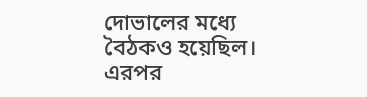দোভালের মধ্যে বৈঠকও হয়েছিল। এরপর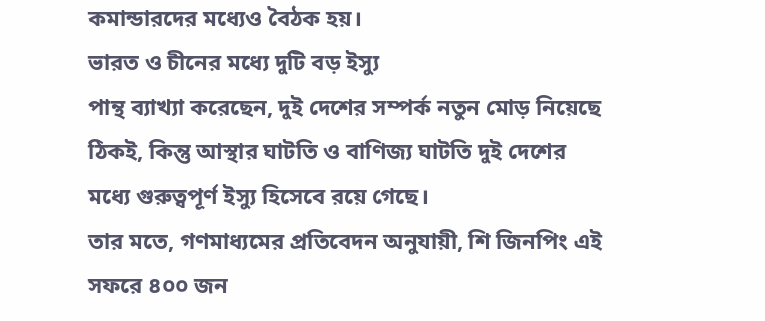কমান্ডারদের মধ্যেও বৈঠক হয়।
ভারত ও চীনের মধ্যে দুটি বড় ইস্যু
পান্থ ব্যাখ্যা করেছেন, দুই দেশের সম্পর্ক নতুন মোড় নিয়েছে ঠিকই, কিন্তু আস্থার ঘাটতি ও বাণিজ্য ঘাটতি দুই দেশের মধ্যে গুরুত্বপূর্ণ ইস্যু হিসেবে রয়ে গেছে।
তার মতে, গণমাধ্যমের প্রতিবেদন অনুযায়ী, শি জিনপিং এই সফরে ৪০০ জন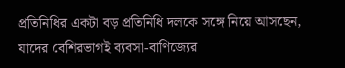প্রতিনিধির একটা বড় প্রতিনিধি দলকে সঙ্গে নিয়ে আসছেন, যাদের বেশিরভাগই ব্যবসা-বাণিজ্যের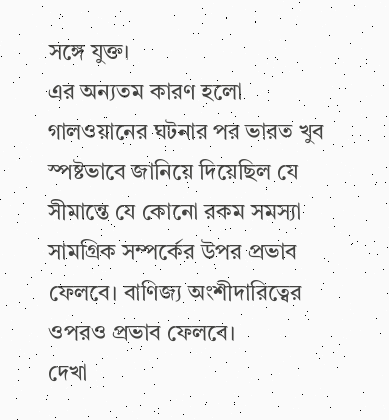সঙ্গে যুক্ত।
এর অন্যতম কারণ হলো গালওয়ানের ঘটনার পর ভারত খুব স্পষ্টভাবে জানিয়ে দিয়েছিল যে সীমান্তে যে কোনো রকম সমস্যা সামগ্রিক সম্পর্কের উপর প্রভাব ফেলবে। বাণিজ্য অংশীদারিত্বের ওপরও প্রভাব ফেলবে।
দেখা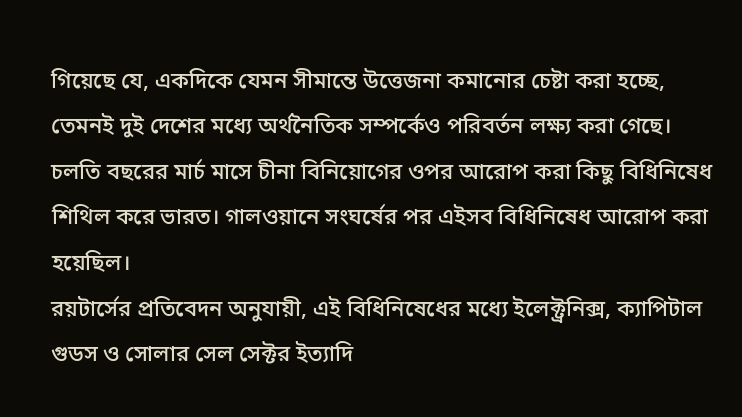গিয়েছে যে, একদিকে যেমন সীমান্তে উত্তেজনা কমানোর চেষ্টা করা হচ্ছে, তেমনই দুই দেশের মধ্যে অর্থনৈতিক সম্পর্কেও পরিবর্তন লক্ষ্য করা গেছে।
চলতি বছরের মার্চ মাসে চীনা বিনিয়োগের ওপর আরোপ করা কিছু বিধিনিষেধ শিথিল করে ভারত। গালওয়ানে সংঘর্ষের পর এইসব বিধিনিষেধ আরোপ করা হয়েছিল।
রয়টার্সের প্রতিবেদন অনুযায়ী, এই বিধিনিষেধের মধ্যে ইলেক্ট্রনিক্স, ক্যাপিটাল গুডস ও সোলার সেল সেক্টর ইত্যাদি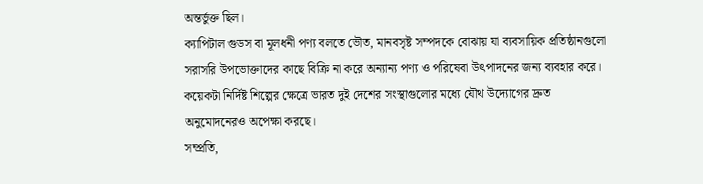অন্তর্ভুক্ত ছিল।
ক্যাপিটাল গুডস বা মূলধনী পণ্য বলতে ভৌত, মানবসৃষ্ট সম্পদকে বোঝায় যা ব্যবসায়িক প্রতিষ্ঠানগুলো সরাসরি উপভোক্তাদের কাছে বিক্রি না করে অন্যান্য পণ্য ও পরিষেবা উৎপাদনের জন্য ব্যবহার করে।
কয়েকটা নির্দিষ্ট শিল্পের ক্ষেত্রে ভারত দুই দেশের সংস্থাগুলোর মধ্যে যৌথ উদ্যোগের দ্রুত অনুমোদনেরও অপেক্ষা করছে।
সম্প্রতি,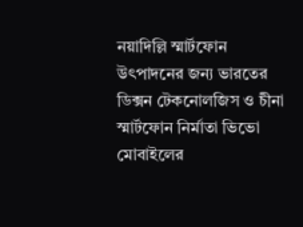নয়াদিল্লি স্মার্টফোন উৎপাদনের জন্য ভারতের ডিক্সন টেকনোলজিস ও চীনা স্মার্টফোন নির্মাতা ভিভো মোবাইলের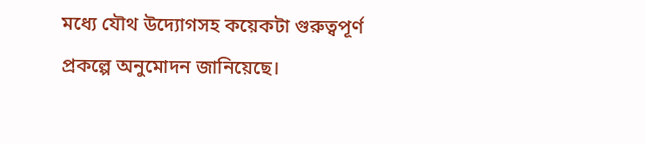মধ্যে যৌথ উদ্যোগসহ কয়েকটা গুরুত্বপূর্ণ প্রকল্পে অনুমোদন জানিয়েছে।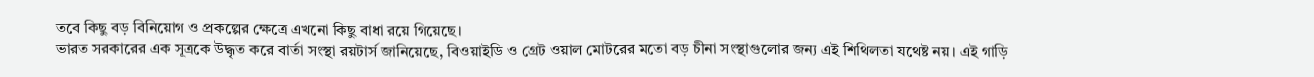তবে কিছু বড় বিনিয়োগ ও প্রকল্পের ক্ষেত্রে এখনো কিছু বাধা রয়ে গিয়েছে।
ভারত সরকারের এক সূত্রকে উদ্ধৃত করে বার্তা সংস্থা রয়টার্স জানিয়েছে, বিওয়াইডি ও গ্রেট ওয়াল মোটরের মতো বড় চীনা সংস্থাগুলোর জন্য এই শিথিলতা যথেষ্ট নয়। এই গাড়ি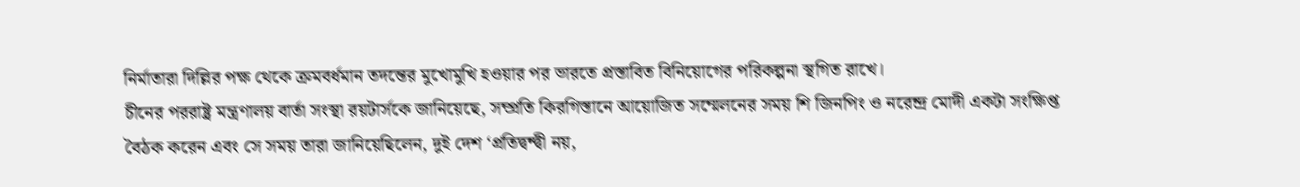নির্মাতারা দিল্লির পক্ষ থেকে ক্রমবর্ধমান তদন্তের মুখোমুখি হওয়ার পর ভারতে প্রস্তাবিত বিনিয়োগের পরিকল্পনা স্থগিত রাখে।
চীনের পররাষ্ট্র মন্ত্রণালয় বার্তা সংস্থা রয়টার্সকে জানিয়েছে, সম্প্রতি কিরগিস্তানে আয়োজিত সম্মেলনের সময় শি জিনপিং ও নরেন্দ্র মোদী একটা সংক্ষিপ্ত বৈঠক করেন এবং সে সময় তারা জানিয়েছিলেন, দুই দেশ ‘প্রতিদ্বন্দ্বী নয়,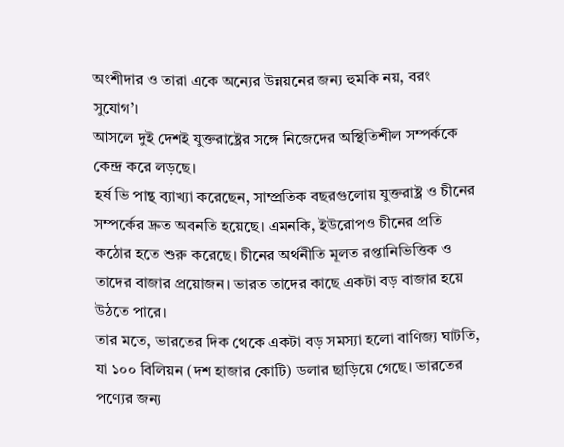অংশীদার ও তারা একে অন্যের উন্নয়নের জন্য হুমকি নয়, বরং সুযোগ’।
আসলে দুই দেশই যুক্তরাষ্ট্রের সঙ্গে নিজেদের অস্থিতিশীল সম্পর্ককে কেন্দ্র করে লড়ছে।
হর্ষ ভি পান্থ ব্যাখ্যা করেছেন, সাম্প্রতিক বছরগুলোয় যুক্তরাষ্ট্র ও চীনের সম্পর্কের দ্রুত অবনতি হয়েছে। এমনকি, ইউরোপও চীনের প্রতি কঠোর হতে শুরু করেছে। চীনের অর্থনীতি মূলত রপ্তানিভিত্তিক ও তাদের বাজার প্রয়োজন। ভারত তাদের কাছে একটা বড় বাজার হয়ে উঠতে পারে।
তার মতে, ভারতের দিক থেকে একটা বড় সমস্যা হলো বাণিজ্য ঘাটতি, যা ১০০ বিলিয়ন (দশ হাজার কোটি) ডলার ছাড়িয়ে গেছে। ভারতের পণ্যের জন্য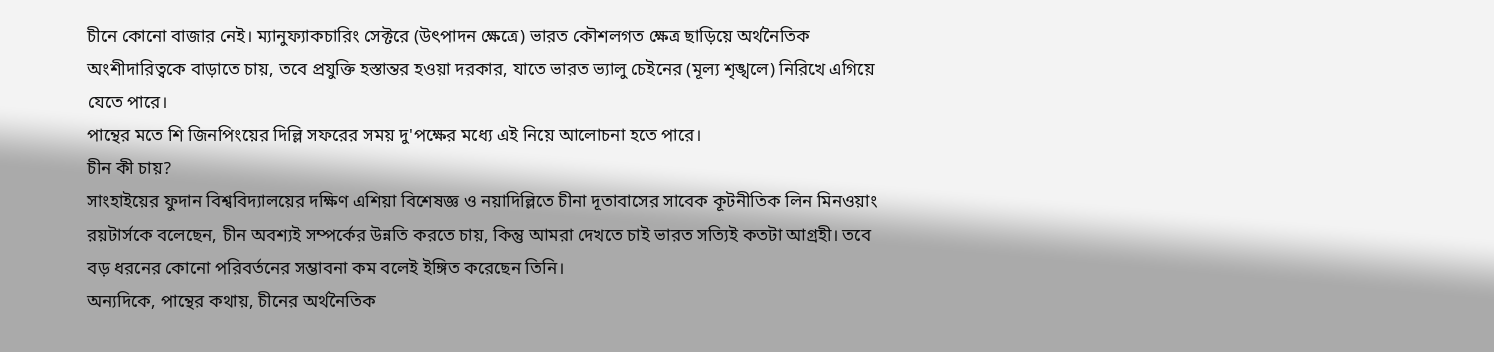চীনে কোনো বাজার নেই। ম্যানুফ্যাকচারিং সেক্টরে (উৎপাদন ক্ষেত্রে) ভারত কৌশলগত ক্ষেত্র ছাড়িয়ে অর্থনৈতিক অংশীদারিত্বকে বাড়াতে চায়, তবে প্রযুক্তি হস্তান্তর হওয়া দরকার, যাতে ভারত ভ্যালু চেইনের (মূল্য শৃঙ্খলে) নিরিখে এগিয়ে যেতে পারে।
পান্থের মতে শি জিনপিংয়ের দিল্লি সফরের সময় দু'পক্ষের মধ্যে এই নিয়ে আলোচনা হতে পারে।
চীন কী চায়?
সাংহাইয়ের ফুদান বিশ্ববিদ্যালয়ের দক্ষিণ এশিয়া বিশেষজ্ঞ ও নয়াদিল্লিতে চীনা দূতাবাসের সাবেক কূটনীতিক লিন মিনওয়াং রয়টার্সকে বলেছেন, চীন অবশ্যই সম্পর্কের উন্নতি করতে চায়, কিন্তু আমরা দেখতে চাই ভারত সত্যিই কতটা আগ্রহী। তবে বড় ধরনের কোনো পরিবর্তনের সম্ভাবনা কম বলেই ইঙ্গিত করেছেন তিনি।
অন্যদিকে, পান্থের কথায়, চীনের অর্থনৈতিক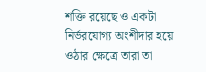শক্তি রয়েছে ও একটা নির্ভরযোগ্য অংশীদার হয়ে ওঠার ক্ষেত্রে তারা তা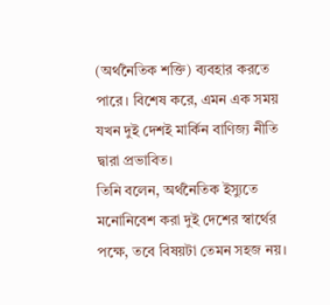(অর্থনৈতিক শক্তি) ব্যবহার করতে পারে। বিশেষ করে, এমন এক সময় যখন দুই দেশই মার্কিন বাণিজ্য নীতি দ্বারা প্রভাবিত।
তিনি বলেন, অর্থনৈতিক ইস্যুতে মনোনিবেশ করা দুই দেশের স্বার্থের পক্ষে, তবে বিষয়টা তেমন সহজ নয়।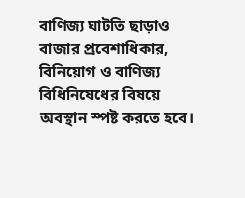বাণিজ্য ঘাটতি ছাড়াও বাজার প্রবেশাধিকার, বিনিয়োগ ও বাণিজ্য বিধিনিষেধের বিষয়ে অবস্থান স্পষ্ট করতে হবে।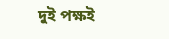দুই পক্ষই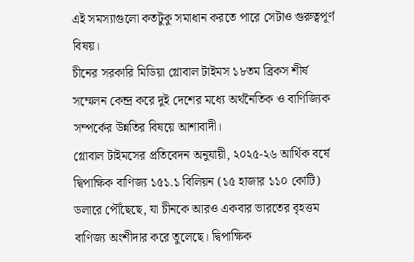এই সমস্যাগুলো কতটুকু সমাধান করতে পারে সেটাও গুরুত্বপূর্ণ বিষয়।
চীনের সরকারি মিডিয়া গ্লোবাল টাইমস ১৮তম ব্রিকস শীর্ষ সম্মেলন কেন্দ্র করে দুই দেশের মধ্যে অর্থনৈতিক ও বাণিজ্যিক সম্পর্কের উন্নতির বিষয়ে আশাবাদী।
গ্লোবাল টাইমসের প্রতিবেদন অনুযায়ী, ২০২৫-২৬ আর্থিক বর্ষে দ্বিপাক্ষিক বাণিজ্য ১৫১.১ বিলিয়ন (১৫ হাজার ১১০ কোটি) ডলারে পৌঁছেছে, যা চীনকে আরও একবার ভারতের বৃহত্তম বাণিজ্য অংশীদার করে তুলেছে। দ্বিপাক্ষিক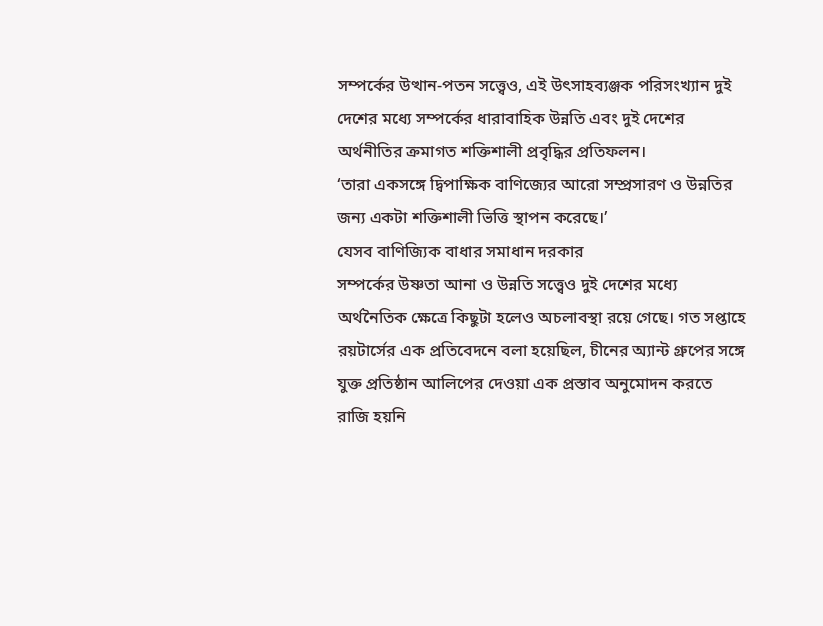সম্পর্কের উত্থান-পতন সত্ত্বেও, এই উৎসাহব্যঞ্জক পরিসংখ্যান দুই দেশের মধ্যে সম্পর্কের ধারাবাহিক উন্নতি এবং দুই দেশের অর্থনীতির ক্রমাগত শক্তিশালী প্রবৃদ্ধির প্রতিফলন।
‘তারা একসঙ্গে দ্বিপাক্ষিক বাণিজ্যের আরো সম্প্রসারণ ও উন্নতির জন্য একটা শক্তিশালী ভিত্তি স্থাপন করেছে।’
যেসব বাণিজ্যিক বাধার সমাধান দরকার
সম্পর্কের উষ্ণতা আনা ও উন্নতি সত্ত্বেও দুই দেশের মধ্যে অর্থনৈতিক ক্ষেত্রে কিছুটা হলেও অচলাবস্থা রয়ে গেছে। গত সপ্তাহে রয়টার্সের এক প্রতিবেদনে বলা হয়েছিল, চীনের অ্যান্ট গ্রুপের সঙ্গে যুক্ত প্রতিষ্ঠান আলিপের দেওয়া এক প্রস্তাব অনুমোদন করতে রাজি হয়নি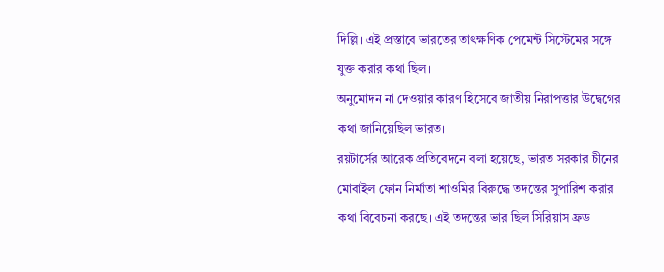দিল্লি। এই প্রস্তাবে ভারতের তাৎক্ষণিক পেমেন্ট সিস্টেমের সঙ্গে যুক্ত করার কথা ছিল।
অনুমোদন না দেওয়ার কারণ হিসেবে জাতীয় নিরাপত্তার উদ্বেগের কথা জানিয়েছিল ভারত।
রয়টার্সের আরেক প্রতিবেদনে বলা হয়েছে, ভারত সরকার চীনের মোবাইল ফোন নির্মাতা শাওমির বিরুদ্ধে তদন্তের সুপারিশ করার কথা বিবেচনা করছে। এই তদন্তের ভার ছিল সিরিয়াস ফ্রড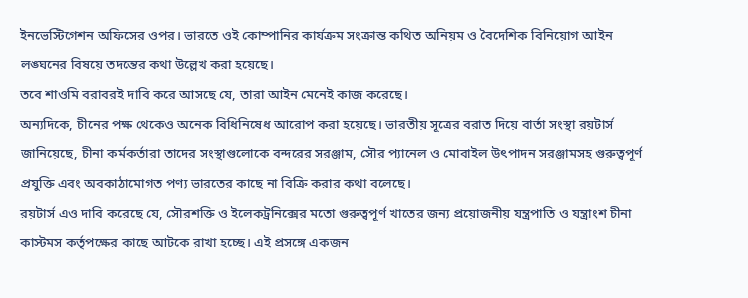ইনভেস্টিগেশন অফিসের ওপর। ভারতে ওই কোম্পানির কার্যক্রম সংক্রান্ত কথিত অনিয়ম ও বৈদেশিক বিনিয়োগ আইন লঙ্ঘনের বিষয়ে তদন্তের কথা উল্লেখ করা হয়েছে।
তবে শাওমি বরাবরই দাবি করে আসছে যে, তারা আইন মেনেই কাজ করেছে।
অন্যদিকে, চীনের পক্ষ থেকেও অনেক বিধিনিষেধ আরোপ করা হয়েছে। ভারতীয় সূত্রের বরাত দিয়ে বার্তা সংস্থা রয়টার্স জানিয়েছে, চীনা কর্মকর্তারা তাদের সংস্থাগুলোকে বন্দরের সরঞ্জাম, সৌর প্যানেল ও মোবাইল উৎপাদন সরঞ্জামসহ গুরুত্বপূর্ণ প্রযুক্তি এবং অবকাঠামোগত পণ্য ভারতের কাছে না বিক্রি করার কথা বলেছে।
রয়টার্স এও দাবি করেছে যে, সৌরশক্তি ও ইলেকট্রনিক্সের মতো গুরুত্বপূর্ণ খাতের জন্য প্রয়োজনীয় যন্ত্রপাতি ও যন্ত্রাংশ চীনা কাস্টমস কর্তৃপক্ষের কাছে আটকে রাখা হচ্ছে। এই প্রসঙ্গে একজন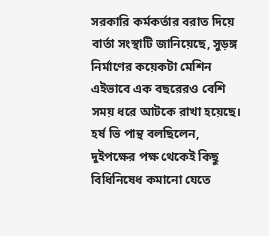সরকারি কর্মকর্তার বরাত দিয়ে বার্তা সংস্থাটি জানিয়েছে, সুড়ঙ্গ নির্মাণের কয়েকটা মেশিন এইভাবে এক বছরেরও বেশি সময় ধরে আটকে রাখা হয়েছে।
হর্ষ ভি পান্থ বলছিলেন, দুইপক্ষের পক্ষ থেকেই কিছু বিধিনিষেধ কমানো যেতে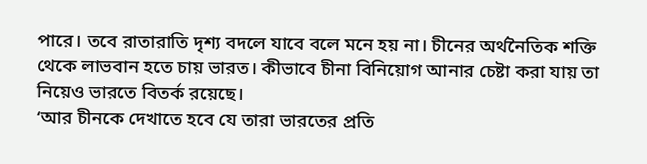পারে। তবে রাতারাতি দৃশ্য বদলে যাবে বলে মনে হয় না। চীনের অর্থনৈতিক শক্তি থেকে লাভবান হতে চায় ভারত। কীভাবে চীনা বিনিয়োগ আনার চেষ্টা করা যায় তা নিয়েও ভারতে বিতর্ক রয়েছে।
‘আর চীনকে দেখাতে হবে যে তারা ভারতের প্রতি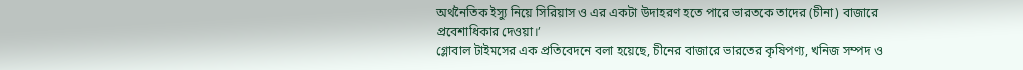অর্থনৈতিক ইস্যু নিয়ে সিরিয়াস ও এর একটা উদাহরণ হতে পারে ভারতকে তাদের (চীনা) বাজারে প্রবেশাধিকার দেওয়া।’
গ্লোবাল টাইমসের এক প্রতিবেদনে বলা হয়েছে, চীনের বাজারে ভারতের কৃষিপণ্য, খনিজ সম্পদ ও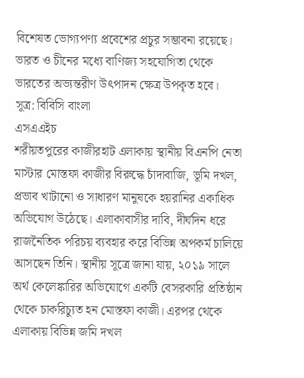বিশেষত ভোগ্যপণ্য প্রবেশের প্রচুর সম্ভাবনা রয়েছে। ভারত ও চীনের মধ্যে বাণিজ্য সহযোগিতা থেকে ভারতের অভ্যন্তরীণ উৎপাদন ক্ষেত্র উপকৃত হবে।
সূত্র: বিবিসি বাংলা
এসএএইচ
শরীয়তপুরের কাজীরহাট এলাকায় স্থানীয় বিএনপি নেতা মাস্টার মোস্তফা কাজীর বিরুদ্ধে চাঁদাবাজি, ভূমি দখল, প্রভাব খাটানো ও সাধারণ মানুষকে হয়রানির একাধিক অভিযোগ উঠেছে। এলাকাবাসীর দাবি, দীর্ঘদিন ধরে রাজনৈতিক পরিচয় ব্যবহার করে বিভিন্ন অপকর্ম চালিয়ে আসছেন তিনি। স্থানীয় সূত্রে জানা যায়, ২০১৯ সালে অর্থ কেলেঙ্কারির অভিযোগে একটি বেসরকারি প্রতিষ্ঠান থেকে চাকরিচ্যুত হন মোস্তফা কাজী। এরপর থেকে এলাকায় বিভিন্ন জমি দখল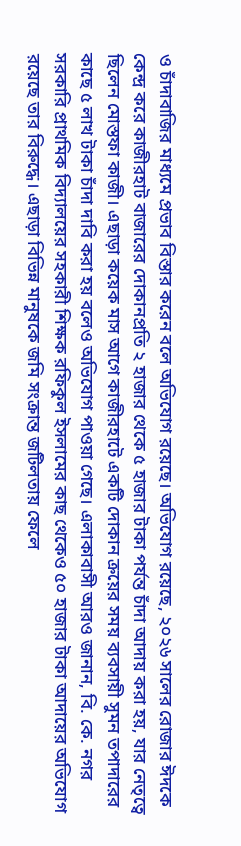ও চাঁদাবাজির মাধ্যমে প্রভাব বিস্তার করেন বলে অভিযোগ রয়েছে। অভিযোগ রয়েছে, ২০২৬ সালের রোজার ঈদকে কেন্দ্র করে কাজীরহাট বাজারের দোকানপ্রতি ২ হাজার থেকে ৫ হাজার টাকা পর্যন্ত চাঁদা আদায় করা হয়, যার নেতৃত্বে ছিলেন মোস্তফা কাজী। এছাড়া কয়েক মাস আগে কাজীরহাটে একটি দোকান ক্রয়ের সময় ব্যবসায়ী সুমন তপাদারের কাছে ৫ লাখ টাকা চাঁদা দাবি করা হয় বলেও অভিযোগ পাওয়া গেছে। এলাকাবাসী আরও জানান, বি. কে. নগর সরকারি প্রাথমিক বিদ্যালয়ের সহকারী শিক্ষক রফিকুল ইসলামের কাছ থেকেও ৫০ হাজার টাকা আদায়ের অভিযোগ রয়েছে তার বিরুদ্ধে। এছাড়া বিভিন্ন মানুষকে জমি সংক্রান্ত জটিলতায় ফেলে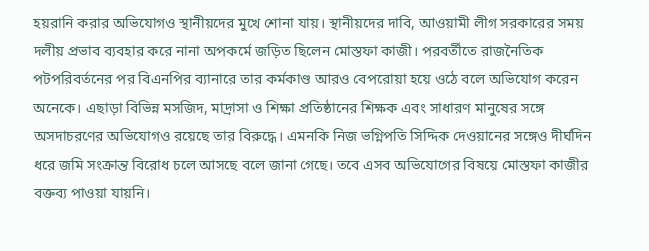হয়রানি করার অভিযোগও স্থানীয়দের মুখে শোনা যায়। স্থানীয়দের দাবি, আওয়ামী লীগ সরকারের সময় দলীয় প্রভাব ব্যবহার করে নানা অপকর্মে জড়িত ছিলেন মোস্তফা কাজী। পরবর্তীতে রাজনৈতিক পটপরিবর্তনের পর বিএনপির ব্যানারে তার কর্মকাণ্ড আরও বেপরোয়া হয়ে ওঠে বলে অভিযোগ করেন অনেকে। এছাড়া বিভিন্ন মসজিদ, মাদ্রাসা ও শিক্ষা প্রতিষ্ঠানের শিক্ষক এবং সাধারণ মানুষের সঙ্গে অসদাচরণের অভিযোগও রয়েছে তার বিরুদ্ধে। এমনকি নিজ ভগ্নিপতি সিদ্দিক দেওয়ানের সঙ্গেও দীর্ঘদিন ধরে জমি সংক্রান্ত বিরোধ চলে আসছে বলে জানা গেছে। তবে এসব অভিযোগের বিষয়ে মোস্তফা কাজীর বক্তব্য পাওয়া যায়নি।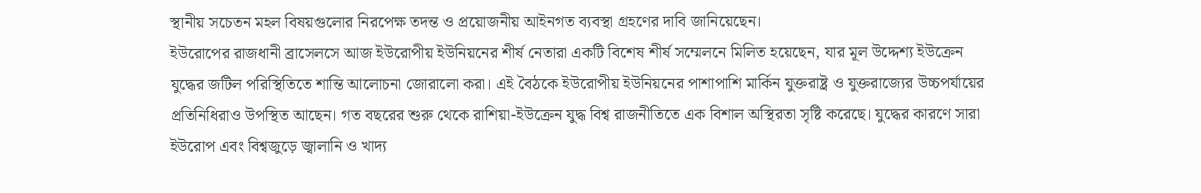স্থানীয় সচেতন মহল বিষয়গুলোর নিরপেক্ষ তদন্ত ও প্রয়োজনীয় আইনগত ব্যবস্থা গ্রহণের দাবি জানিয়েছেন।
ইউরোপের রাজধানী ব্রাসেলসে আজ ইউরোপীয় ইউনিয়নের শীর্ষ নেতারা একটি বিশেষ শীর্ষ সম্মেলনে মিলিত হয়েছেন, যার মূল উদ্দেশ্য ইউক্রেন যুদ্ধের জটিল পরিস্থিতিতে শান্তি আলোচনা জোরালো করা। এই বৈঠকে ইউরোপীয় ইউনিয়নের পাশাপাশি মার্কিন যুক্তরাষ্ট্র ও যুক্তরাজ্যের উচ্চপর্যায়ের প্রতিনিধিরাও উপস্থিত আছেন। গত বছরের শুরু থেকে রাশিয়া-ইউক্রেন যুদ্ধ বিশ্ব রাজনীতিতে এক বিশাল অস্থিরতা সৃষ্টি করেছে। যুদ্ধের কারণে সারা ইউরোপ এবং বিশ্বজুড়ে জ্বালানি ও খাদ্য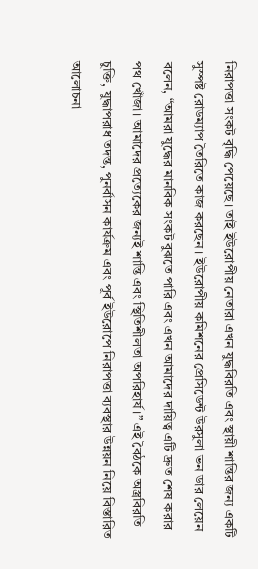নিরাপত্তা সংকট বৃদ্ধি পেয়েছে। তাই ইউরোপীয় নেতারা এখন যুদ্ধবিরতি এবং স্থায়ী শান্তির জন্য একটি সুস্পষ্ট রোডম্যাপ তৈরিতে কাজ করছেন। ইউরোপীয় কমিশনের প্রেসিডেন্ট উরসুলা ভন ডার লেয়েন বলেন, “আমরা যুদ্ধের মানবিক সংকট বুঝতে পারি এবং এখন আমাদের দায়িত্ব এটি দ্রুত শেষ করার পথ খোঁজা। আমাদের প্রত্যেকের জন্যই শান্তি এবং স্থিতিশীলতা অপরিহার্য।” এই বৈঠকে অস্ত্রবিরতি চুক্তি, যুদ্ধাপরাধ তদন্ত, পুনর্বাসন কার্যক্রম এবং পূর্ব ইউরোপে নিরাপত্তা ব্যবস্থার উন্নয়ন নিয়ে বিস্তারিত আলোচনা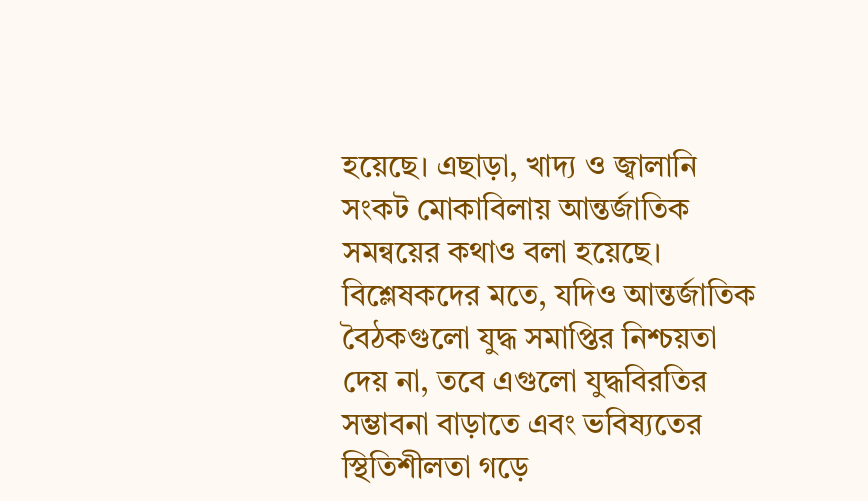হয়েছে। এছাড়া, খাদ্য ও জ্বালানি সংকট মোকাবিলায় আন্তর্জাতিক সমন্বয়ের কথাও বলা হয়েছে। বিশ্লেষকদের মতে, যদিও আন্তর্জাতিক বৈঠকগুলো যুদ্ধ সমাপ্তির নিশ্চয়তা দেয় না, তবে এগুলো যুদ্ধবিরতির সম্ভাবনা বাড়াতে এবং ভবিষ্যতের স্থিতিশীলতা গড়ে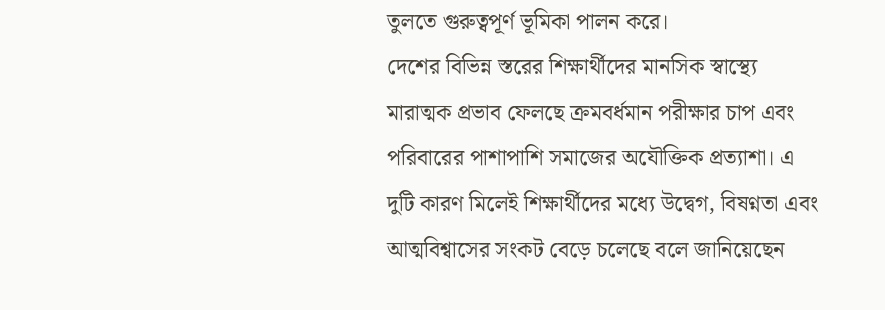তুলতে গুরুত্বপূর্ণ ভূমিকা পালন করে।
দেশের বিভিন্ন স্তরের শিক্ষার্থীদের মানসিক স্বাস্থ্যে মারাত্মক প্রভাব ফেলছে ক্রমবর্ধমান পরীক্ষার চাপ এবং পরিবারের পাশাপাশি সমাজের অযৌক্তিক প্রত্যাশা। এ দুটি কারণ মিলেই শিক্ষার্থীদের মধ্যে উদ্বেগ, বিষণ্নতা এবং আত্মবিশ্বাসের সংকট বেড়ে চলেছে বলে জানিয়েছেন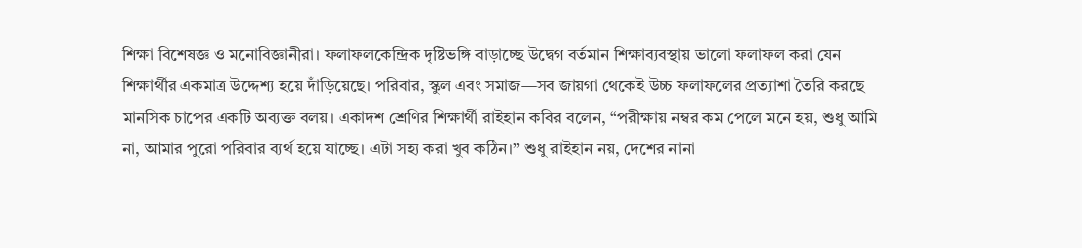শিক্ষা বিশেষজ্ঞ ও মনোবিজ্ঞানীরা। ফলাফলকেন্দ্রিক দৃষ্টিভঙ্গি বাড়াচ্ছে উদ্বেগ বর্তমান শিক্ষাব্যবস্থায় ভালো ফলাফল করা যেন শিক্ষার্থীর একমাত্র উদ্দেশ্য হয়ে দাঁড়িয়েছে। পরিবার, স্কুল এবং সমাজ—সব জায়গা থেকেই উচ্চ ফলাফলের প্রত্যাশা তৈরি করছে মানসিক চাপের একটি অব্যক্ত বলয়। একাদশ শ্রেণির শিক্ষার্থী রাইহান কবির বলেন, “পরীক্ষায় নম্বর কম পেলে মনে হয়, শুধু আমি না, আমার পুরো পরিবার ব্যর্থ হয়ে যাচ্ছে। এটা সহ্য করা খুব কঠিন।” শুধু রাইহান নয়, দেশের নানা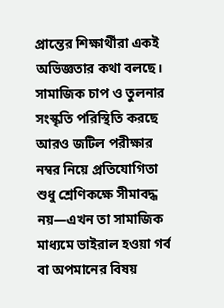প্রান্তের শিক্ষার্থীরা একই অভিজ্ঞতার কথা বলছে। সামাজিক চাপ ও তুলনার সংস্কৃতি পরিস্থিতি করছে আরও জটিল পরীক্ষার নম্বর নিয়ে প্রতিযোগিতা শুধু শ্রেণিকক্ষে সীমাবদ্ধ নয়—এখন তা সামাজিক মাধ্যমে ভাইরাল হওয়া গর্ব বা অপমানের বিষয়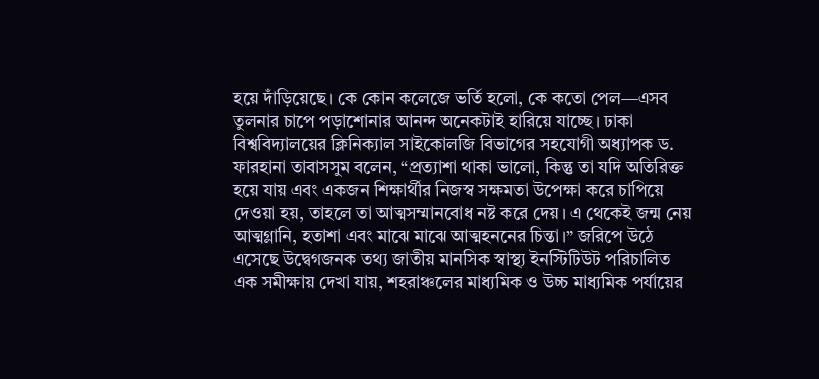হয়ে দাঁড়িয়েছে। কে কোন কলেজে ভর্তি হলো, কে কতো পেল—এসব তুলনার চাপে পড়াশোনার আনন্দ অনেকটাই হারিয়ে যাচ্ছে। ঢাকা বিশ্ববিদ্যালয়ের ক্লিনিক্যাল সাইকোলজি বিভাগের সহযোগী অধ্যাপক ড. ফারহানা তাবাসসুম বলেন, “প্রত্যাশা থাকা ভালো, কিন্তু তা যদি অতিরিক্ত হয়ে যায় এবং একজন শিক্ষার্থীর নিজস্ব সক্ষমতা উপেক্ষা করে চাপিয়ে দেওয়া হয়, তাহলে তা আত্মসম্মানবোধ নষ্ট করে দেয়। এ থেকেই জন্ম নেয় আত্মগ্লানি, হতাশা এবং মাঝে মাঝে আত্মহননের চিন্তা।” জরিপে উঠে এসেছে উদ্বেগজনক তথ্য জাতীয় মানসিক স্বাস্থ্য ইনস্টিটিউট পরিচালিত এক সমীক্ষায় দেখা যায়, শহরাঞ্চলের মাধ্যমিক ও উচ্চ মাধ্যমিক পর্যায়ের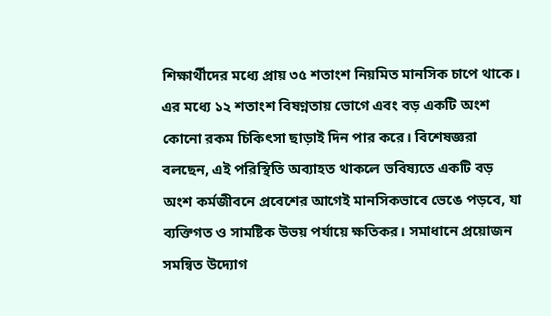শিক্ষার্থীদের মধ্যে প্রায় ৩৫ শতাংশ নিয়মিত মানসিক চাপে থাকে। এর মধ্যে ১২ শতাংশ বিষণ্নতায় ভোগে এবং বড় একটি অংশ কোনো রকম চিকিৎসা ছাড়াই দিন পার করে। বিশেষজ্ঞরা বলছেন, এই পরিস্থিতি অব্যাহত থাকলে ভবিষ্যতে একটি বড় অংশ কর্মজীবনে প্রবেশের আগেই মানসিকভাবে ভেঙে পড়বে, যা ব্যক্তিগত ও সামষ্টিক উভয় পর্যায়ে ক্ষতিকর। সমাধানে প্রয়োজন সমন্বিত উদ্যোগ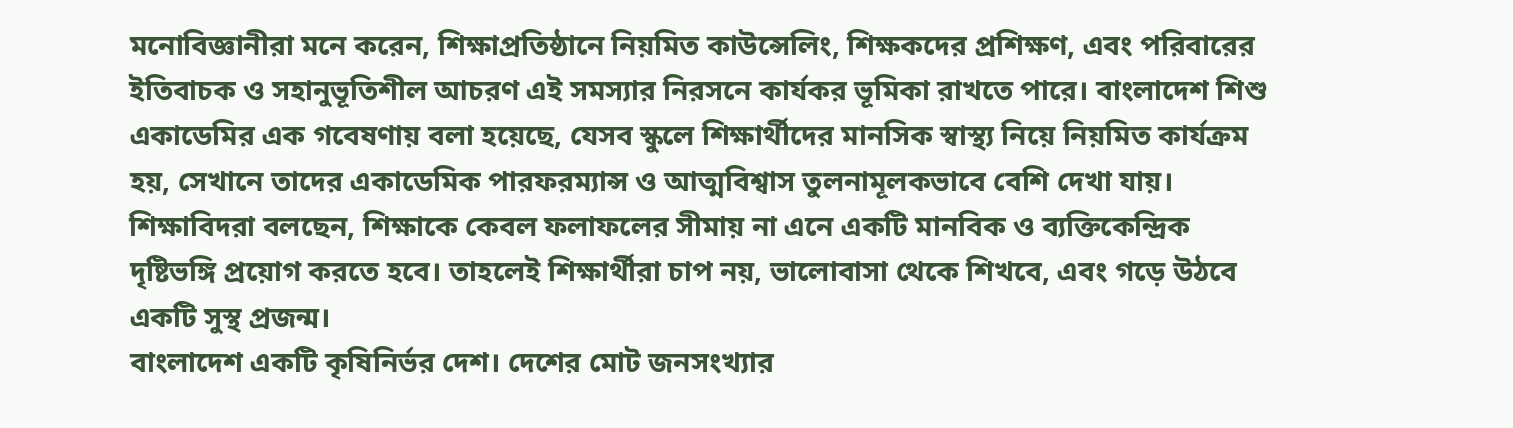মনোবিজ্ঞানীরা মনে করেন, শিক্ষাপ্রতিষ্ঠানে নিয়মিত কাউন্সেলিং, শিক্ষকদের প্রশিক্ষণ, এবং পরিবারের ইতিবাচক ও সহানুভূতিশীল আচরণ এই সমস্যার নিরসনে কার্যকর ভূমিকা রাখতে পারে। বাংলাদেশ শিশু একাডেমির এক গবেষণায় বলা হয়েছে, যেসব স্কুলে শিক্ষার্থীদের মানসিক স্বাস্থ্য নিয়ে নিয়মিত কার্যক্রম হয়, সেখানে তাদের একাডেমিক পারফরম্যান্স ও আত্মবিশ্বাস তুলনামূলকভাবে বেশি দেখা যায়। শিক্ষাবিদরা বলছেন, শিক্ষাকে কেবল ফলাফলের সীমায় না এনে একটি মানবিক ও ব্যক্তিকেন্দ্রিক দৃষ্টিভঙ্গি প্রয়োগ করতে হবে। তাহলেই শিক্ষার্থীরা চাপ নয়, ভালোবাসা থেকে শিখবে, এবং গড়ে উঠবে একটি সুস্থ প্রজন্ম।
বাংলাদেশ একটি কৃষিনির্ভর দেশ। দেশের মোট জনসংখ্যার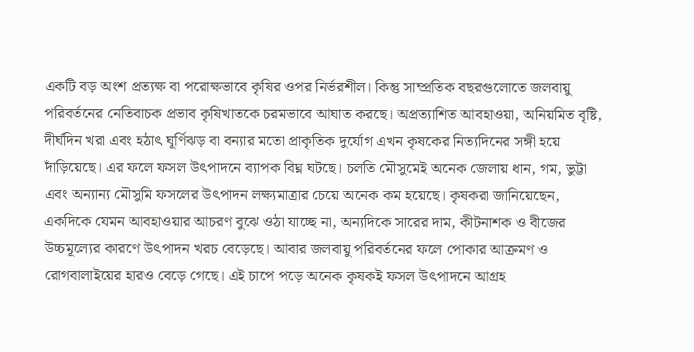একটি বড় অংশ প্রত্যক্ষ বা পরোক্ষভাবে কৃষির ওপর নির্ভরশীল। কিন্তু সাম্প্রতিক বছরগুলোতে জলবায়ু পরিবর্তনের নেতিবাচক প্রভাব কৃষিখাতকে চরমভাবে আঘাত করছে। অপ্রত্যাশিত আবহাওয়া, অনিয়মিত বৃষ্টি, দীর্ঘদিন খরা এবং হঠাৎ ঘূর্ণিঝড় বা বন্যার মতো প্রাকৃতিক দুর্যোগ এখন কৃষকের নিত্যদিনের সঙ্গী হয়ে দাঁড়িয়েছে। এর ফলে ফসল উৎপাদনে ব্যাপক বিঘ্ন ঘটছে। চলতি মৌসুমেই অনেক জেলায় ধান, গম, ভুট্টা এবং অন্যান্য মৌসুমি ফসলের উৎপাদন লক্ষ্যমাত্রার চেয়ে অনেক কম হয়েছে। কৃষকরা জানিয়েছেন, একদিকে যেমন আবহাওয়ার আচরণ বুঝে ওঠা যাচ্ছে না, অন্যদিকে সারের দাম, কীটনাশক ও বীজের উচ্চমূল্যের কারণে উৎপাদন খরচ বেড়েছে। আবার জলবায়ু পরিবর্তনের ফলে পোকার আক্রমণ ও রোগবালাইয়ের হারও বেড়ে গেছে। এই চাপে পড়ে অনেক কৃষকই ফসল উৎপাদনে আগ্রহ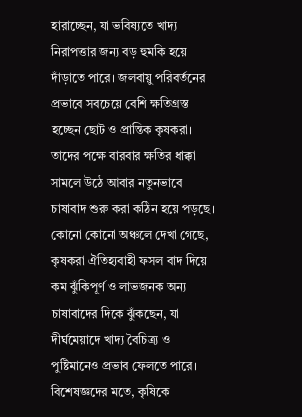হারাচ্ছেন, যা ভবিষ্যতে খাদ্য নিরাপত্তার জন্য বড় হুমকি হয়ে দাঁড়াতে পারে। জলবায়ু পরিবর্তনের প্রভাবে সবচেয়ে বেশি ক্ষতিগ্রস্ত হচ্ছেন ছোট ও প্রান্তিক কৃষকরা। তাদের পক্ষে বারবার ক্ষতির ধাক্কা সামলে উঠে আবার নতুনভাবে চাষাবাদ শুরু করা কঠিন হয়ে পড়ছে। কোনো কোনো অঞ্চলে দেখা গেছে, কৃষকরা ঐতিহ্যবাহী ফসল বাদ দিয়ে কম ঝুঁকিপূর্ণ ও লাভজনক অন্য চাষাবাদের দিকে ঝুঁকছেন, যা দীর্ঘমেয়াদে খাদ্য বৈচিত্র্য ও পুষ্টিমানেও প্রভাব ফেলতে পারে। বিশেষজ্ঞদের মতে, কৃষিকে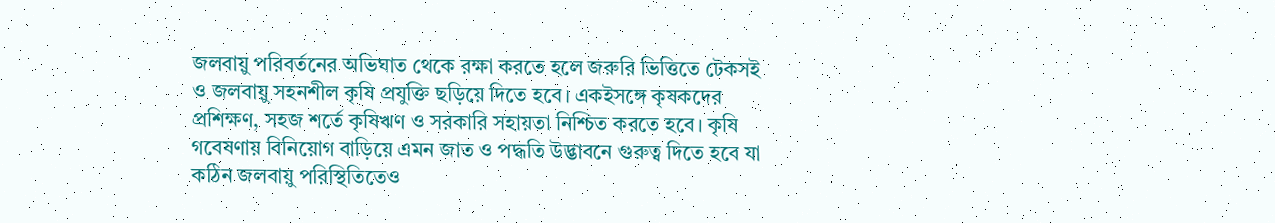জলবায়ু পরিবর্তনের অভিঘাত থেকে রক্ষা করতে হলে জরুরি ভিত্তিতে টেকসই ও জলবায়ু সহনশীল কৃষি প্রযুক্তি ছড়িয়ে দিতে হবে। একইসঙ্গে কৃষকদের প্রশিক্ষণ, সহজ শর্তে কৃষিঋণ ও সরকারি সহায়তা নিশ্চিত করতে হবে। কৃষি গবেষণায় বিনিয়োগ বাড়িয়ে এমন জাত ও পদ্ধতি উদ্ভাবনে গুরুত্ব দিতে হবে যা কঠিন জলবায়ু পরিস্থিতিতেও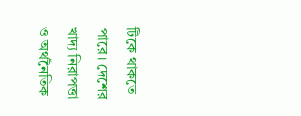টিকে থাকতে পারে। দেশের খাদ্য নিরাপত্তা ও অর্থনৈতিক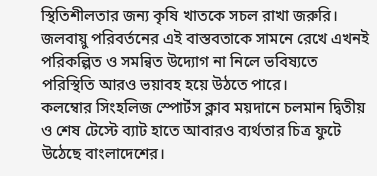স্থিতিশীলতার জন্য কৃষি খাতকে সচল রাখা জরুরি। জলবায়ু পরিবর্তনের এই বাস্তবতাকে সামনে রেখে এখনই পরিকল্পিত ও সমন্বিত উদ্যোগ না নিলে ভবিষ্যতে পরিস্থিতি আরও ভয়াবহ হয়ে উঠতে পারে।
কলম্বোর সিংহলিজ স্পোর্টস ক্লাব ময়দানে চলমান দ্বিতীয় ও শেষ টেস্টে ব্যাট হাতে আবারও ব্যর্থতার চিত্র ফুটে উঠেছে বাংলাদেশের।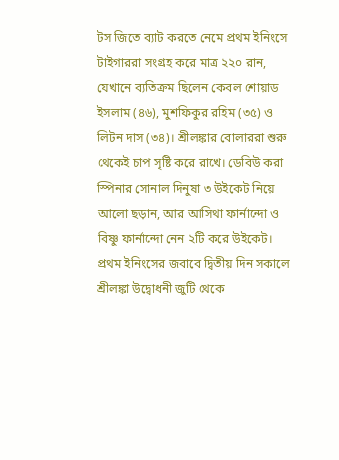টস জিতে ব্যাট করতে নেমে প্রথম ইনিংসে টাইগাররা সংগ্রহ করে মাত্র ২২০ রান, যেখানে ব্যতিক্রম ছিলেন কেবল শোয়াড ইসলাম (৪৬), মুশফিকুর রহিম (৩৫) ও লিটন দাস (৩৪)। শ্রীলঙ্কার বোলাররা শুরু থেকেই চাপ সৃষ্টি করে রাখে। ডেবিউ করা স্পিনার সোনাল দিনুষা ৩ উইকেট নিয়ে আলো ছড়ান, আর আসিথা ফার্নান্দো ও বিষ্ণু ফার্নান্দো নেন ২টি করে উইকেট। প্রথম ইনিংসের জবাবে দ্বিতীয় দিন সকালে শ্রীলঙ্কা উদ্বোধনী জুটি থেকে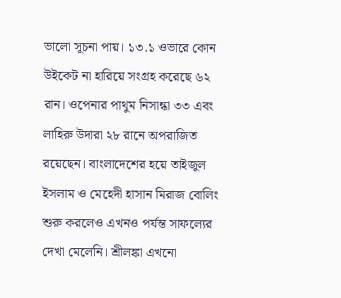ভালো সূচনা পায়। ১৩.১ ওভারে কোন উইকেট না হারিয়ে সংগ্রহ করেছে ৬২ রান। ওপেনার পাথুম নিসান্কা ৩৩ এবং লাহিরু উদারা ২৮ রানে অপরাজিত রয়েছেন। বাংলাদেশের হয়ে তাইজুল ইসলাম ও মেহেদী হাসান মিরাজ বোলিং শুরু করলেও এখনও পর্যন্ত সাফল্যের দেখা মেলেনি। শ্রীলঙ্কা এখনো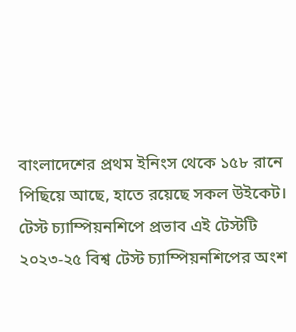বাংলাদেশের প্রথম ইনিংস থেকে ১৫৮ রানে পিছিয়ে আছে, হাতে রয়েছে সকল উইকেট। টেস্ট চ্যাম্পিয়নশিপে প্রভাব এই টেস্টটি ২০২৩-২৫ বিশ্ব টেস্ট চ্যাম্পিয়নশিপের অংশ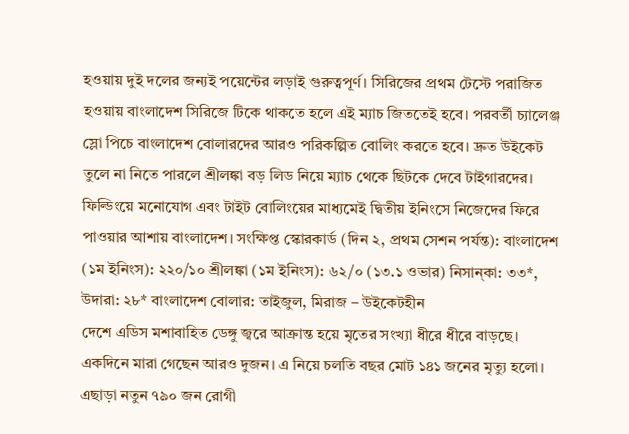হওয়ায় দুই দলের জন্যই পয়েন্টের লড়াই গুরুত্বপূর্ণ। সিরিজের প্রথম টেস্টে পরাজিত হওয়ায় বাংলাদেশ সিরিজে টিকে থাকতে হলে এই ম্যাচ জিততেই হবে। পরবর্তী চ্যালেঞ্জ স্লো পিচে বাংলাদেশ বোলারদের আরও পরিকল্পিত বোলিং করতে হবে। দ্রুত উইকেট তুলে না নিতে পারলে শ্রীলঙ্কা বড় লিড নিয়ে ম্যাচ থেকে ছিটকে দেবে টাইগারদের। ফিল্ডিংয়ে মনোযোগ এবং টাইট বোলিংয়ের মাধ্যমেই দ্বিতীয় ইনিংসে নিজেদের ফিরে পাওয়ার আশায় বাংলাদেশ। সংক্ষিপ্ত স্কোরকার্ড (দিন ২, প্রথম সেশন পর্যন্ত): বাংলাদেশ (১ম ইনিংস): ২২০/১০ শ্রীলঙ্কা (১ম ইনিংস): ৬২/০ (১৩.১ ওভার) নিসান্কা: ৩৩*, উদারা: ২৮* বাংলাদেশ বোলার: তাইজুল, মিরাজ – উইকেটহীন
দেশে এডিস মশাবাহিত ডেঙ্গু জ্বরে আক্রান্ত হয়ে মৃতের সংখ্যা ধীরে ধীরে বাড়ছে। একদিনে মারা গেছেন আরও দুজন। এ নিয়ে চলতি বছর মোট ১৪১ জনের মৃত্যু হলো। এছাড়া নতুন ৭৯০ জন রোগী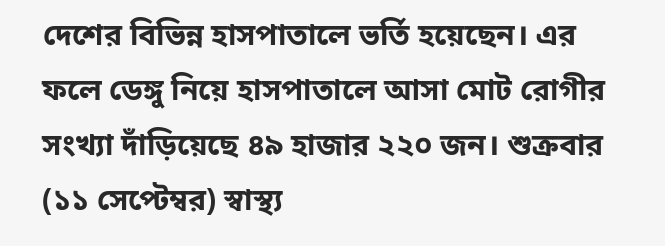দেশের বিভিন্ন হাসপাতালে ভর্তি হয়েছেন। এর ফলে ডেঙ্গু নিয়ে হাসপাতালে আসা মোট রোগীর সংখ্যা দাঁড়িয়েছে ৪৯ হাজার ২২০ জন। শুক্রবার (১১ সেপ্টেম্বর) স্বাস্থ্য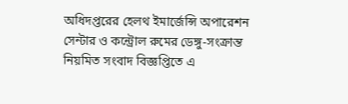অধিদপ্তরের হেলথ ইমার্জেন্সি অপারেশন সেন্টার ও কন্ট্রোল রুমের ডেঙ্গু-সংক্রান্ত নিয়মিত সংবাদ বিজ্ঞপ্তিতে এ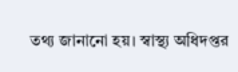তথ্য জানানো হয়। স্বাস্থ্য অধিদপ্তর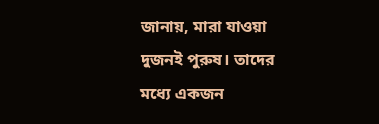জানায়, মারা যাওয়া দুজনই পুরুষ। তাদের মধ্যে একজন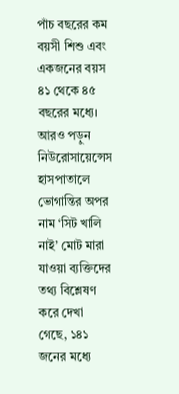পাঁচ বছরের কম বয়সী শিশু এবং একজনের বয়স ৪১ থেকে ৪৫ বছরের মধ্যে। আরও পড়ুন নিউরোসায়েন্সেস হাসপাতালে ভোগান্তির অপর নাম ‘সিট খালি নাই’ মোট মারা যাওয়া ব্যক্তিদের তথ্য বিশ্লেষণ করে দেখা গেছে, ১৪১ জনের মধ্যে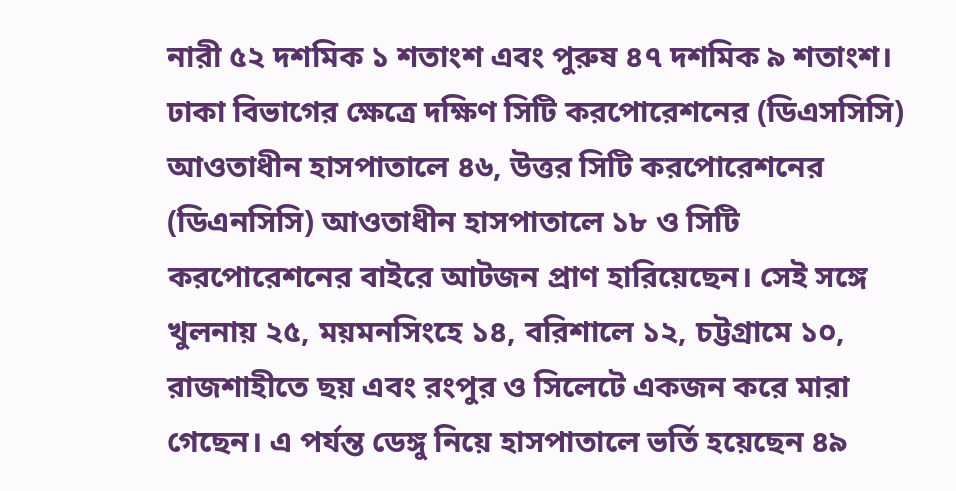নারী ৫২ দশমিক ১ শতাংশ এবং পুরুষ ৪৭ দশমিক ৯ শতাংশ। ঢাকা বিভাগের ক্ষেত্রে দক্ষিণ সিটি করপোরেশনের (ডিএসসিসি) আওতাধীন হাসপাতালে ৪৬, উত্তর সিটি করপোরেশনের (ডিএনসিসি) আওতাধীন হাসপাতালে ১৮ ও সিটি করপোরেশনের বাইরে আটজন প্রাণ হারিয়েছেন। সেই সঙ্গে খুলনায় ২৫, ময়মনসিংহে ১৪, বরিশালে ১২, চট্টগ্রামে ১০, রাজশাহীতে ছয় এবং রংপুর ও সিলেটে একজন করে মারা গেছেন। এ পর্যন্ত ডেঙ্গু নিয়ে হাসপাতালে ভর্তি হয়েছেন ৪৯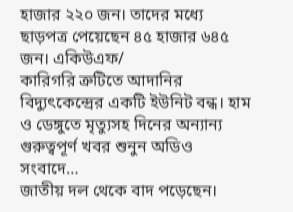হাজার ২২০ জন। তাদের মধ্যে ছাড়পত্র পেয়েছেন ৪৫ হাজার ৬৪৫ জন। একিউএফ/
কারিগরি ত্রুটিতে আদানির বিদ্যুৎকেন্দ্রের একটি ইউনিট বন্ধ। হাম ও ডেঙ্গুতে মৃত্যুসহ দিনের অন্যান্য গুরুত্বপূর্ণ খবর শুনুন অডিও সংবাদে…
জাতীয় দল থেকে বাদ পড়েছেন।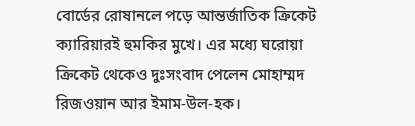বোর্ডের রোষানলে পড়ে আন্তর্জাতিক ক্রিকেট ক্যারিয়ারই হুমকির মুখে। এর মধ্যে ঘরোয়া ক্রিকেট থেকেও দুঃসংবাদ পেলেন মোহাম্মদ রিজওয়ান আর ইমাম-উল-হক।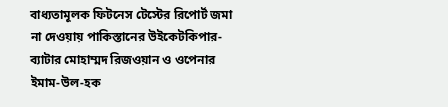বাধ্যতামূলক ফিটনেস টেস্টের রিপোর্ট জমা না দেওয়ায় পাকিস্তানের উইকেটকিপার-ব্যাটার মোহাম্মদ রিজওয়ান ও ওপেনার ইমাম-উল-হক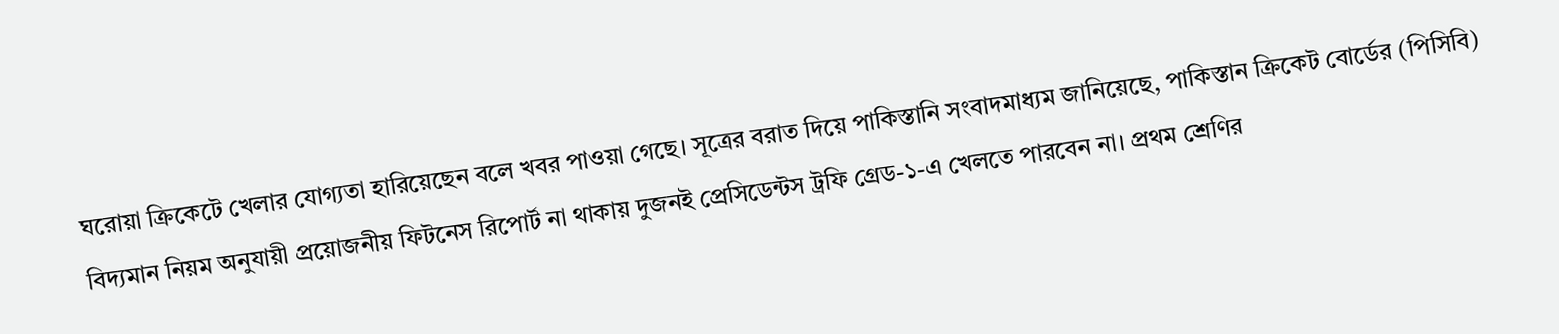ঘরোয়া ক্রিকেটে খেলার যোগ্যতা হারিয়েছেন বলে খবর পাওয়া গেছে। সূত্রের বরাত দিয়ে পাকিস্তানি সংবাদমাধ্যম জানিয়েছে, পাকিস্তান ক্রিকেট বোর্ডের (পিসিবি) বিদ্যমান নিয়ম অনুযায়ী প্রয়োজনীয় ফিটনেস রিপোর্ট না থাকায় দুজনই প্রেসিডেন্টস ট্রফি গ্রেড-১-এ খেলতে পারবেন না। প্রথম শ্রেণির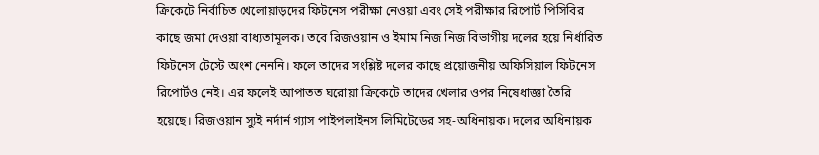ক্রিকেটে নির্বাচিত খেলোয়াড়দের ফিটনেস পরীক্ষা নেওয়া এবং সেই পরীক্ষার রিপোর্ট পিসিবির কাছে জমা দেওয়া বাধ্যতামূলক। তবে রিজওয়ান ও ইমাম নিজ নিজ বিভাগীয় দলের হয়ে নির্ধারিত ফিটনেস টেস্টে অংশ নেননি। ফলে তাদের সংশ্লিষ্ট দলের কাছে প্রয়োজনীয় অফিসিয়াল ফিটনেস রিপোর্টও নেই। এর ফলেই আপাতত ঘরোয়া ক্রিকেটে তাদের খেলার ওপর নিষেধাজ্ঞা তৈরি হয়েছে। রিজওয়ান স্যুই নর্দার্ন গ্যাস পাইপলাইনস লিমিটেডের সহ-অধিনায়ক। দলের অধিনায়ক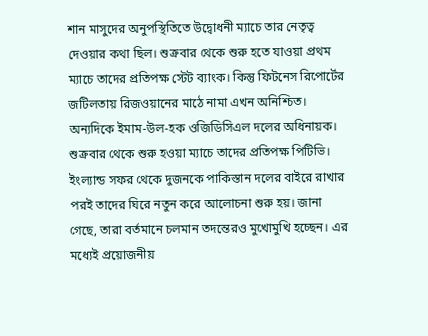শান মাসুদের অনুপস্থিতিতে উদ্বোধনী ম্যাচে তার নেতৃত্ব দেওয়ার কথা ছিল। শুক্রবার থেকে শুরু হতে যাওয়া প্রথম ম্যাচে তাদের প্রতিপক্ষ স্টেট ব্যাংক। কিন্তু ফিটনেস রিপোর্টের জটিলতায় রিজওয়ানের মাঠে নামা এখন অনিশ্চিত। অন্যদিকে ইমাম-উল-হক ওজিডিসিএল দলের অধিনায়ক। শুক্রবার থেকে শুরু হওয়া ম্যাচে তাদের প্রতিপক্ষ পিটিভি। ইংল্যান্ড সফর থেকে দুজনকে পাকিস্তান দলের বাইরে রাখার পরই তাদের ঘিরে নতুন করে আলোচনা শুরু হয়। জানা গেছে, তারা বর্তমানে চলমান তদন্তেরও মুখোমুখি হচ্ছেন। এর মধ্যেই প্রয়োজনীয়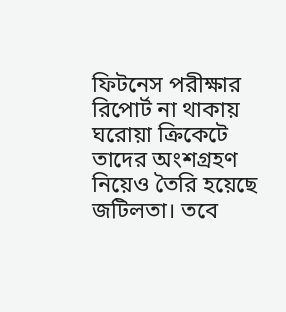ফিটনেস পরীক্ষার রিপোর্ট না থাকায় ঘরোয়া ক্রিকেটে তাদের অংশগ্রহণ নিয়েও তৈরি হয়েছে জটিলতা। তবে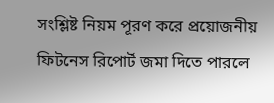সংশ্লিষ্ট নিয়ম পূরণ করে প্রয়োজনীয় ফিটনেস রিপোর্ট জমা দিতে পারলে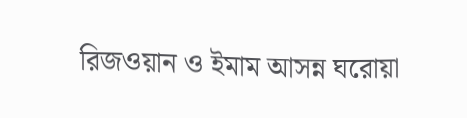রিজওয়ান ও ইমাম আসন্ন ঘরোয়া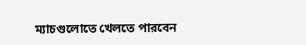ম্যাচগুলোতে খেলতে পারবেন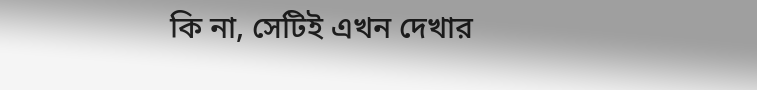কি না, সেটিই এখন দেখার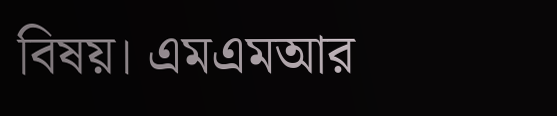বিষয়। এমএমআর